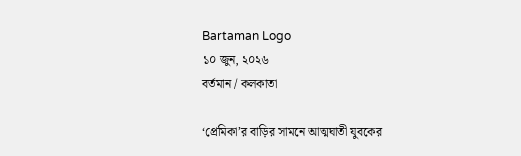Bartaman Logo
১০ জুন, ২০২৬
বর্তমান / কলকাতা

‘প্রেমিকা’র বাড়ির সামনে আত্মঘাতী যুবকের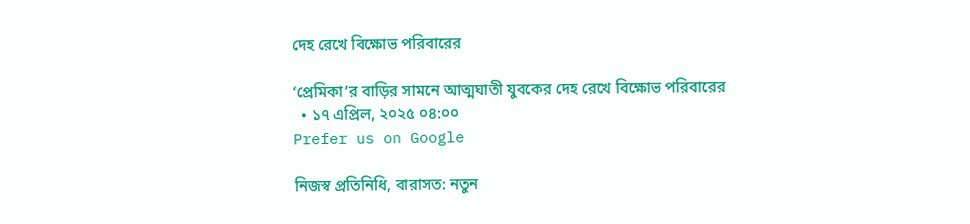দেহ রেখে বিক্ষোভ পরিবারের

‘প্রেমিকা’র বাড়ির সামনে আত্মঘাতী যুবকের দেহ রেখে বিক্ষোভ পরিবারের
  • ১৭ এপ্রিল, ২০২৫ ০৪:০০
Prefer us on Google

নিজস্ব প্রতিনিধি, বারাসত: নতুন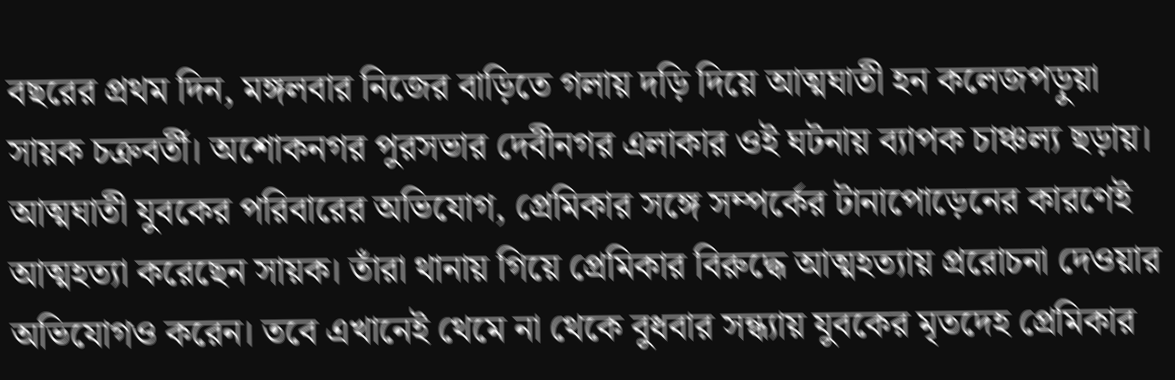বছরের প্রথম দিন, মঙ্গলবার নিজের বাড়িতে গলায় দড়ি দিয়ে আত্মঘাতী হন কলেজপড়ুয়া সায়ক চক্রবর্তী। অশোকনগর পুরসভার দেবীনগর এলাকার ওই ঘটনায় ব্যাপক চাঞ্চল্য ছড়ায়। আত্মঘাতী যুবকের পরিবারের অভিযোগ, প্রেমিকার সঙ্গে সম্পর্কের টানাপোড়েনের কারণেই আত্মহত্যা করেছেন সায়ক। তাঁরা থানায় গিয়ে প্রেমিকার বিরুদ্ধে আত্মহত্যায় প্ররোচনা দেওয়ার অভিযোগও করেন। তবে এখানেই থেমে না থেকে বুধবার সন্ধ্যায় যুবকের মৃতদেহ প্রেমিকার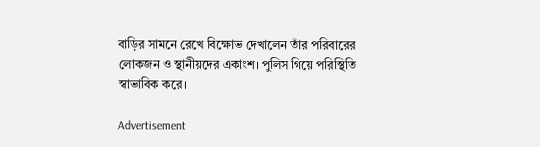বাড়ির সামনে রেখে বিক্ষোভ দেখালেন তাঁর পরিবারের লোকজন ও স্থানীয়দের একাংশ। পুলিস গিয়ে পরিস্থিতি স্বাভাবিক করে।

Advertisement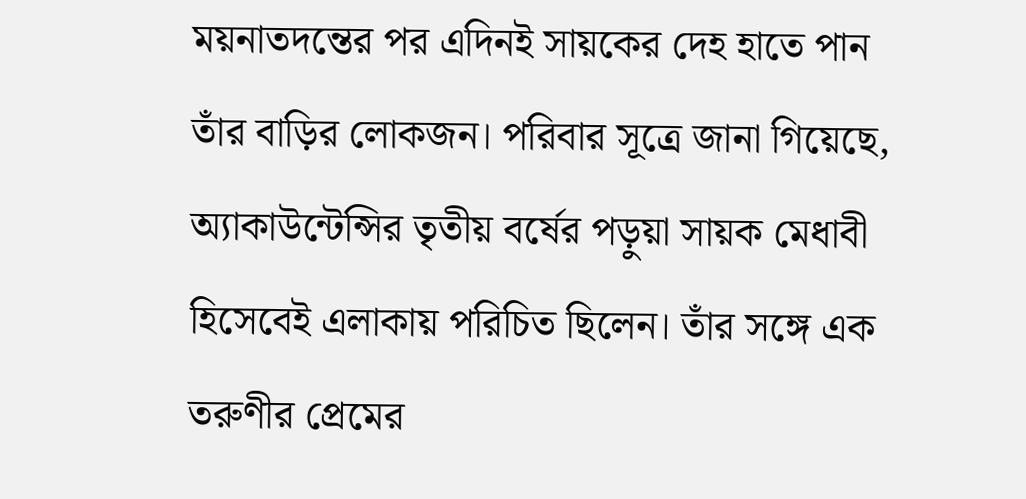ময়নাতদন্তের পর এদিনই সায়কের দেহ হাতে পান তাঁর বাড়ির লোকজন। পরিবার সূত্রে জানা গিয়েছে, অ্যাকাউন্টেন্সির তৃতীয় বর্ষের পড়ুয়া সায়ক মেধাবী হিসেবেই এলাকায় পরিচিত ছিলেন। তাঁর সঙ্গে এক তরুণীর প্রেমের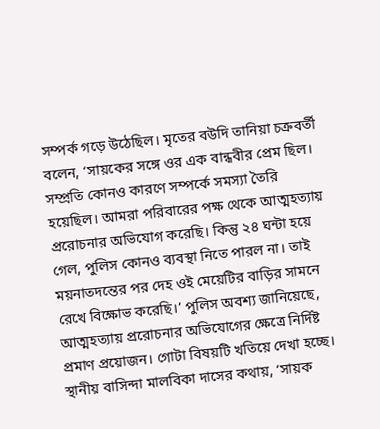সম্পর্ক গড়ে উঠেছিল। মৃতের বউদি তানিয়া চক্রবর্তী বলেন, ‘সায়কের সঙ্গে ওর এক বান্ধবীর প্রেম ছিল। সম্প্রতি কোনও কারণে সম্পর্কে সমস্যা তৈরি হয়েছিল। আমরা পরিবারের পক্ষ থেকে আত্মহত্যায় প্ররোচনার অভিযোগ করেছি। কিন্তু ২৪ ঘন্টা হয়ে গেল, পুলিস কোনও ব্যবস্থা নিতে পারল না। তাই ময়নাতদন্তের পর দেহ ওই মেয়েটির বাড়ির সামনে রেখে বিক্ষোভ করেছি।’ পুলিস অবশ্য জানিয়েছে, আত্মহত্যায় প্ররোচনার অভিযোগের ক্ষেত্রে নির্দিষ্ট প্রমাণ প্রয়োজন। গোটা বিষয়টি খতিয়ে দেখা হচ্ছে। স্থানীয় বাসিন্দা মালবিকা দাসের কথায়, ‘সায়ক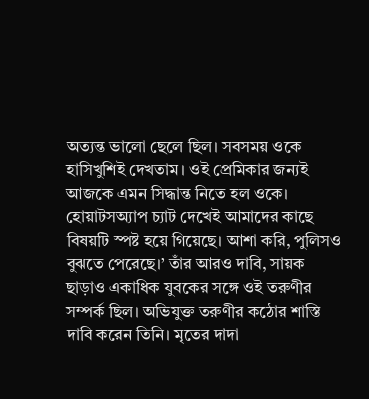অত্যন্ত ভালো ছেলে ছিল। সবসময় ওকে হাসিখুশিই দেখতাম। ওই প্রেমিকার জন্যই আজকে এমন সিদ্ধান্ত নিতে হল ওকে। হোয়াটসঅ্যাপ চ্যাট দেখেই আমাদের কাছে বিষয়টি স্পষ্ট হয়ে গিয়েছে। আশা করি, পুলিসও বুঝতে পেরেছে।’ তাঁর আরও দাবি, সায়ক ছাড়াও একাধিক যুবকের সঙ্গে ওই তরুণীর সম্পর্ক ছিল। অভিযুক্ত তরুণীর কঠোর শাস্তি দাবি করেন তিনি। মৃতের দাদা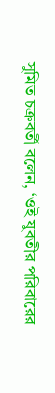সুমিত চক্রবর্তী বলেন, ‘ওই যুবতীর পরিবারের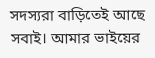সদস্যরা বাড়িতেই আছে সবাই। আমার ভাইয়ের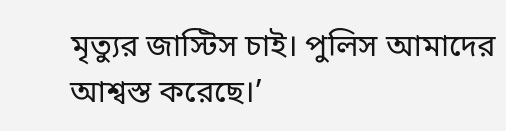মৃত্যুর জাস্টিস চাই। পুলিস আমাদের আশ্বস্ত করেছে।’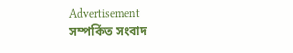Advertisement
সম্পর্কিত সংবাদ